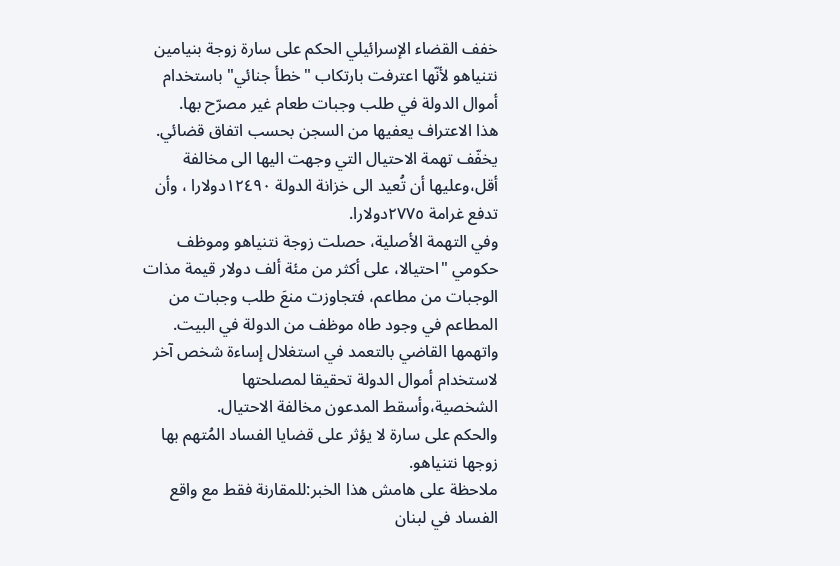خفف القضاء الإسرائيلي الحكم على سارة زوجة بنيامين نتنياهو لأنّها اعترفت بارتكاب "خطأ جنائي" باستخدام أموال الدولة في طلب وجبات طعام غير مصرّح بها.
هذا الاعتراف يعفيها من السجن بحسب اتفاق قضائي.
يخفّف تهمة الاحتيال التي وجهت اليها الى مخالفة أقل،وعليها أن تُعيد الى خزانة الدولة ١٢٤٩٠دولارا ، وأن تدفع غرامة ٢٧٧٥دولارا.
وفي التهمة الأصلية، حصلت زوجة نتنياهو وموظف حكومي "احتيالا، على أكثر من مئة ألف دولار قيمة مذات الوجبات من مطاعم، فتجاوزت منعَ طلب وجبات من المطاعم في وجود طاه موظف من الدولة في البيت.
واتهمها القاضي بالتعمد في استغلال إساءة شخص آخر لاستخدام أموال الدولة تحقيقا لمصلحتها الشخصية،وأسقط المدعون مخالفة الاحتيال.
والحكم على سارة لا يؤثر على قضايا الفساد المُتهم بها زوجها نتنياهو.
ملاحظة على هامش هذا الخبر:للمقارنة فقط مع واقع الفساد في لبنان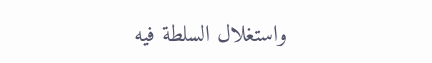واستغلال السلطة فيه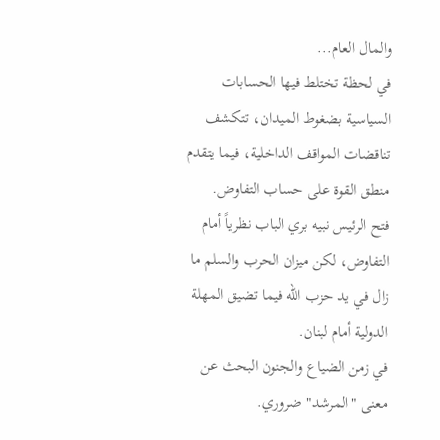والمال العام...
في لحظة تختلط فيها الحسابات السياسية بضغوط الميدان، تتكشف تناقضات المواقف الداخلية، فيما يتقدم منطق القوة على حساب التفاوض.
فتح الرئيس نبيه بري الباب نظرياً أمام التفاوض، لكن ميزان الحرب والسلم ما زال في يد حزب الله فيما تضيق المهلة الدولية أمام لبنان.
في زمن الضياع والجنون البحث عن معنى "المرشد" ضروري.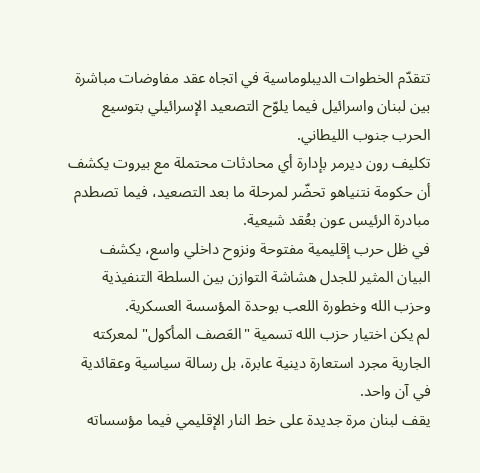تتقدّم الخطوات الديبلوماسية في اتجاه عقد مفاوضات مباشرة بين لبنان واسرائيل فيما يلوّح التصعيد الإسرائيلي بتوسيع الحرب جنوب الليطاني.
تكليف رون ديرمر بإدارة أي محادثات محتملة مع بيروت يكشف أن حكومة نتنياهو تحضّر لمرحلة ما بعد التصعيد، فيما تصطدم مبادرة الرئيس عون بعُقد شيعية.
في ظل حرب إقليمية مفتوحة ونزوح داخلي واسع، يكشف البيان المثير للجدل هشاشة التوازن بين السلطة التنفيذية وحزب الله وخطورة اللعب بوحدة المؤسسة العسكرية.
لم يكن اختيار حزب الله تسمية "العَصف المأكول" لمعركته الجارية مجرد استعارة دينية عابرة، بل رسالة سياسية وعقائدية في آن واحد.
يقف لبنان مرة جديدة على خط النار الإقليمي فيما مؤسساته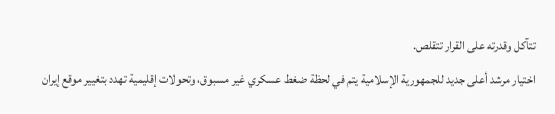تتآكل وقدرته على القرار تتقلص.
اختيار مرشد أعلى جديد للجمهورية الإسلامية يتم في لحظة ضغط عسكري غير مسبوق، وتحولات إقليمية تهدد بتغيير موقع إيران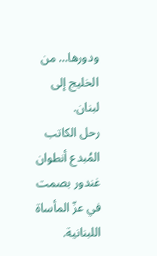ودورها… من الخليج إلى لبنان.
رحل الكاتب المُبدع أنطوان غندور بصمت في عزّ المأساة اللبنانية.